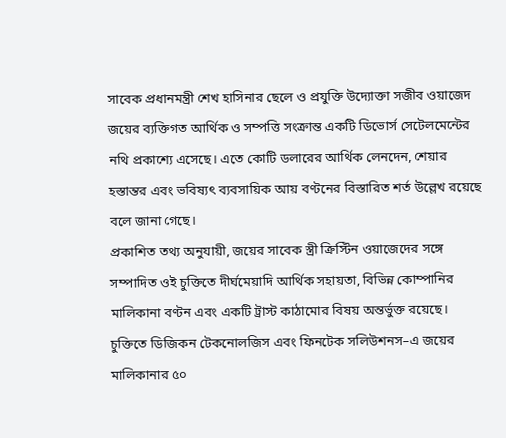সাবেক প্রধানমন্ত্রী শেখ হাসিনার ছেলে ও প্রযুক্তি উদ্যোক্তা সজীব ওয়াজেদ জয়ের ব্যক্তিগত আর্থিক ও সম্পত্তি সংক্রান্ত একটি ডিভোর্স সেটেলমেন্টের নথি প্রকাশ্যে এসেছে। এতে কোটি ডলারের আর্থিক লেনদেন, শেয়ার হস্তান্তর এবং ভবিষ্যৎ ব্যবসায়িক আয় বণ্টনের বিস্তারিত শর্ত উল্লেখ রয়েছে বলে জানা গেছে।
প্রকাশিত তথ্য অনুযায়ী, জয়ের সাবেক স্ত্রী ক্রিস্টিন ওয়াজেদের সঙ্গে সম্পাদিত ওই চুক্তিতে দীর্ঘমেয়াদি আর্থিক সহায়তা, বিভিন্ন কোম্পানির মালিকানা বণ্টন এবং একটি ট্রাস্ট কাঠামোর বিষয় অন্তর্ভুক্ত রয়েছে। চুক্তিতে ডিজিকন টেকনোলজিস এবং ফিনটেক সলিউশনস–এ জয়ের মালিকানার ৫০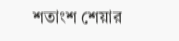শতাংশ শেয়ার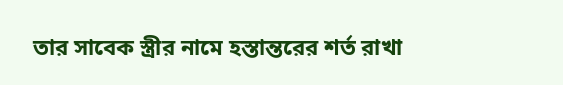তার সাবেক স্ত্রীর নামে হস্তান্তরের শর্ত রাখা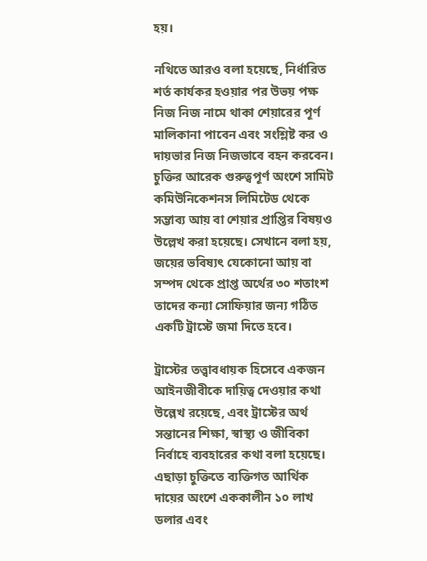হয়।

নথিতে আরও বলা হয়েছে, নির্ধারিত শর্ত কার্যকর হওয়ার পর উভয় পক্ষ নিজ নিজ নামে থাকা শেয়ারের পূর্ণ মালিকানা পাবেন এবং সংশ্লিষ্ট কর ও দায়ভার নিজ নিজভাবে বহন করবেন।
চুক্তির আরেক গুরুত্বপূর্ণ অংশে সামিট কমিউনিকেশনস লিমিটেড থেকে সম্ভাব্য আয় বা শেয়ার প্রাপ্তির বিষয়ও উল্লেখ করা হয়েছে। সেখানে বলা হয়, জয়ের ভবিষ্যৎ যেকোনো আয় বা সম্পদ থেকে প্রাপ্ত অর্থের ৩০ শতাংশ তাদের কন্যা সোফিয়ার জন্য গঠিত একটি ট্রাস্টে জমা দিতে হবে।

ট্রাস্টের তত্ত্বাবধায়ক হিসেবে একজন আইনজীবীকে দায়িত্ব দেওয়ার কথা উল্লেখ রয়েছে, এবং ট্রাস্টের অর্থ সন্তানের শিক্ষা, স্বাস্থ্য ও জীবিকা নির্বাহে ব্যবহারের কথা বলা হয়েছে।
এছাড়া চুক্তিতে ব্যক্তিগত আর্থিক দায়ের অংশে এককালীন ১০ লাখ ডলার এবং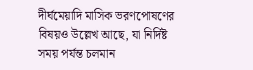দীর্ঘমেয়াদি মাসিক ভরণপোষণের বিষয়ও উল্লেখ আছে, যা নির্দিষ্ট সময় পর্যন্ত চলমান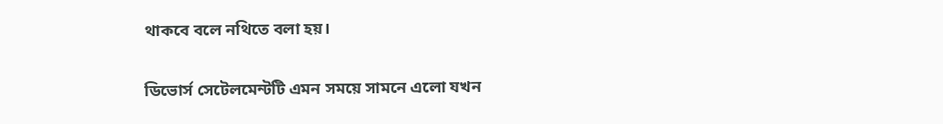থাকবে বলে নথিতে বলা হয়।

ডিভোর্স সেটেলমেন্টটি এমন সময়ে সামনে এলো যখন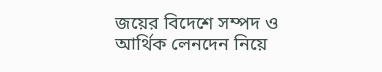জয়ের বিদেশে সম্পদ ও আর্থিক লেনদেন নিয়ে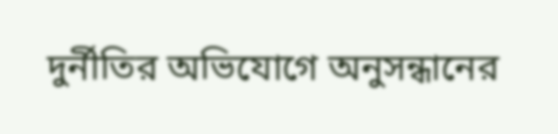দুর্নীতির অভিযোগে অনুসন্ধানের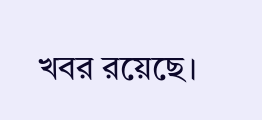খবর রয়েছে।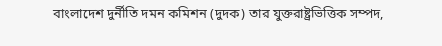বাংলাদেশ দুর্নীতি দমন কমিশন (দুদক) তার যুক্তরাষ্ট্রভিত্তিক সম্পদ,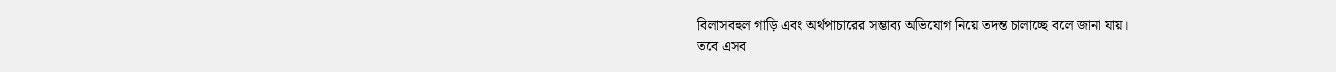বিলাসবহুল গাড়ি এবং অর্থপাচারের সম্ভাব্য অভিযোগ নিয়ে তদন্ত চালাচ্ছে বলে জানা যায়।
তবে এসব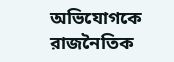অভিযোগকে রাজনৈতিক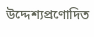উদ্দেশ্যপ্রণোদিত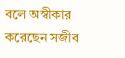বলে অস্বীকার করেছেন সজীব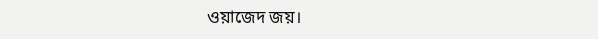ওয়াজেদ জয়।